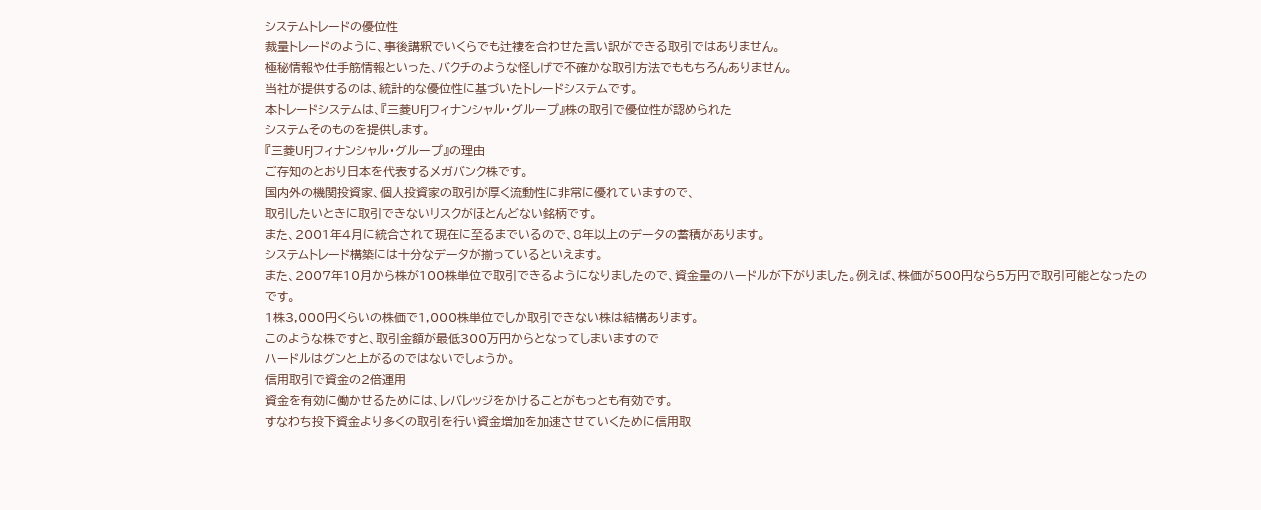システムトレードの優位性
裁量トレードのように、事後講釈でいくらでも辻褄を合わせた言い訳ができる取引ではありません。
極秘情報や仕手筋情報といった、バクチのような怪しげで不確かな取引方法でももちろんありません。
当社が提供するのは、統計的な優位性に基づいたトレードシステムです。
本トレードシステムは、『三菱UFJフィナンシャル・グループ』株の取引で優位性が認められた
システムそのものを提供します。
『三菱UFJフィナンシャル・グループ』の理由
ご存知のとおり日本を代表するメガバンク株です。
国内外の機関投資家、個人投資家の取引が厚く流動性に非常に優れていますので、
取引したいときに取引できないリスクがほとんどない銘柄です。
また、2001年4月に統合されて現在に至るまでいるので、8年以上のデータの蓄積があります。
システムトレード構築には十分なデータが揃っているといえます。
また、2007年10月から株が100株単位で取引できるようになりましたので、資金量のハードルが下がりました。例えば、株価が500円なら5万円で取引可能となったのです。
1株3,000円くらいの株価で1,000株単位でしか取引できない株は結構あります。
このような株ですと、取引金額が最低300万円からとなってしまいますので
ハードルはグンと上がるのではないでしょうか。
信用取引で資金の2倍運用
資金を有効に働かせるためには、レバレッジをかけることがもっとも有効です。
すなわち投下資金より多くの取引を行い資金増加を加速させていくために信用取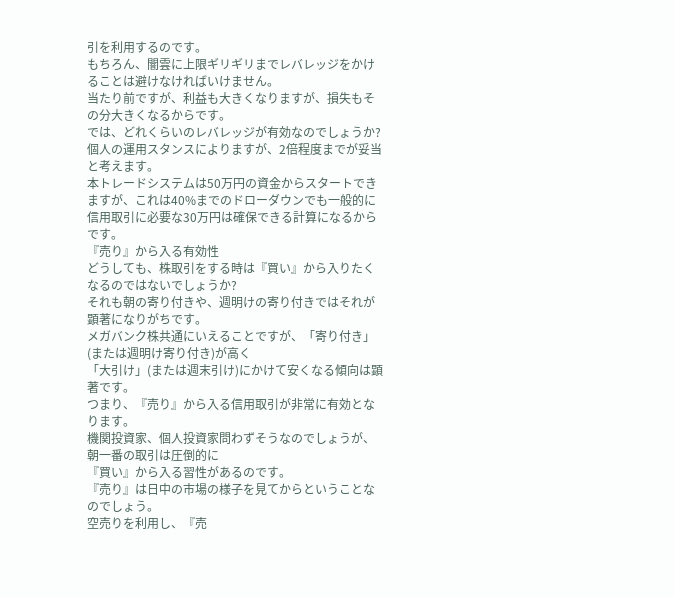引を利用するのです。
もちろん、闇雲に上限ギリギリまでレバレッジをかけることは避けなければいけません。
当たり前ですが、利益も大きくなりますが、損失もその分大きくなるからです。
では、どれくらいのレバレッジが有効なのでしょうか?
個人の運用スタンスによりますが、2倍程度までが妥当と考えます。
本トレードシステムは50万円の資金からスタートできますが、これは40%までのドローダウンでも一般的に信用取引に必要な30万円は確保できる計算になるからです。
『売り』から入る有効性
どうしても、株取引をする時は『買い』から入りたくなるのではないでしょうか?
それも朝の寄り付きや、週明けの寄り付きではそれが顕著になりがちです。
メガバンク株共通にいえることですが、「寄り付き」(または週明け寄り付き)が高く
「大引け」(または週末引け)にかけて安くなる傾向は顕著です。
つまり、『売り』から入る信用取引が非常に有効となります。
機関投資家、個人投資家問わずそうなのでしょうが、朝一番の取引は圧倒的に
『買い』から入る習性があるのです。
『売り』は日中の市場の様子を見てからということなのでしょう。
空売りを利用し、『売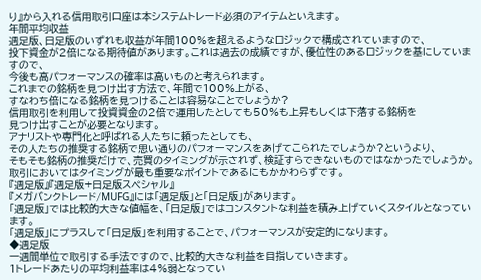り』から入れる信用取引口座は本システムトレード必須のアイテムといえます。
年間平均収益
週足版、日足版のいずれも収益が年間100%を超えるようなロジックで構成されていますので、
投下資金が2倍になる期待値があります。これは過去の成績ですが、優位性のあるロジックを基にしていますので、
今後も高パフォーマンスの確率は高いものと考えられます。
これまでの銘柄を見つけ出す方法で、年間で100%上がる、
すなわち倍になる銘柄を見つけることは容易なことでしょうか?
信用取引を利用して投資資金の2倍で運用したとしても50%も上昇もしくは下落する銘柄を
見つけ出すことが必要となります。
アナリストや専門化と呼ばれる人たちに頼ったとしても、
その人たちの推奨する銘柄で思い通りのパフォーマンスをあげてこられたでしょうか?というより、
そもそも銘柄の推奨だけで、売買のタイミングが示されず、検証すらできないものではなかったでしょうか。
取引においてはタイミングが最も重要なポイントであるにもかかわらずです。
『週足版』『週足版+日足版スペシャル』
『メガバンクトレード/MUFG』には「週足版」と「日足版」があります。
「週足版」では比較的大きな値幅を、「日足版」ではコンスタントな利益を積み上げていくスタイルとなっています。
「週足版」にプラスして「日足版」を利用することで、パフォーマンスが安定的になります。
◆週足版
一週間単位で取引する手法ですので、比較的大きな利益を目指していきます。
1トレードあたりの平均利益率は4%弱となってい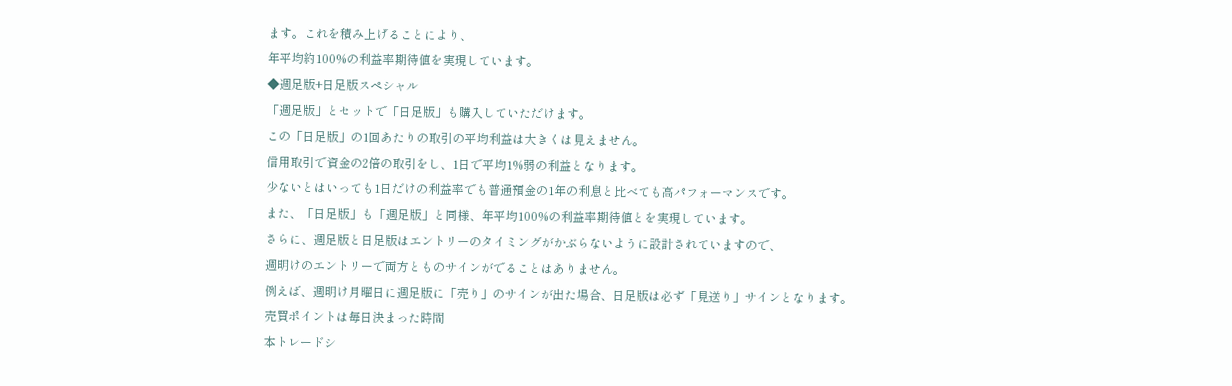ます。これを積み上げることにより、
年平均約100%の利益率期待値を実現しています。
◆週足版+日足版スペシャル
「週足版」とセットで「日足版」も購入していただけます。
この「日足版」の1回あたりの取引の平均利益は大きくは見えません。
信用取引で資金の2倍の取引をし、1日で平均1%弱の利益となります。
少ないとはいっても1日だけの利益率でも普通預金の1年の利息と比べても高パフォーマンスです。
また、「日足版」も「週足版」と同様、年平均100%の利益率期待値とを実現しています。
さらに、週足版と日足版はエントリーのタイミングがかぶらないように設計されていますので、
週明けのエントリーで両方とものサインがでることはありません。
例えば、週明け月曜日に週足版に「売り」のサインが出た場合、日足版は必ず「見送り」サインとなります。
売買ポイントは毎日決まった時間
本トレードシ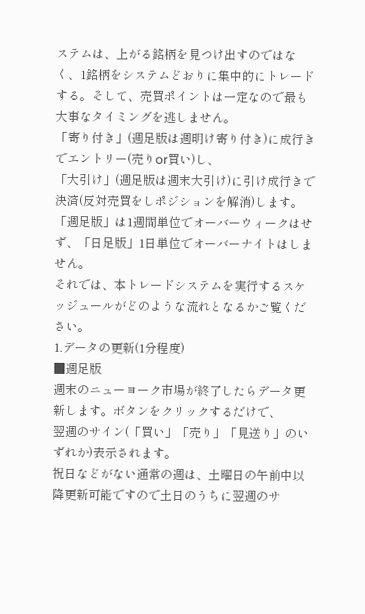ステムは、上がる銘柄を見つけ出すのではなく、1銘柄をシステムどおりに集中的にトレードする。そして、売買ポイントは一定なので最も大事なタイミングを逃しません。
「寄り付き」(週足版は週明け寄り付き)に成行きでエントリー(売りor買い)し、
「大引け」(週足版は週末大引け)に引け成行きで決済(反対売買をしポジションを解消)します。
「週足版」は1週間単位でオーバーウィークはせず、「日足版」1日単位でオーバーナイトはしません。
それでは、本トレードシステムを実行するスケッジュールがどのような流れとなるかご覧ください。
1.データの更新(1分程度)
■週足版
週末のニューヨーク市場が終了したらデータ更新します。ボタンをクリックするだけで、
翌週のサイン(「買い」「売り」「見送り」のいずれか)表示されます。
祝日などがない通常の週は、土曜日の午前中以降更新可能ですので土日のうちに翌週のサ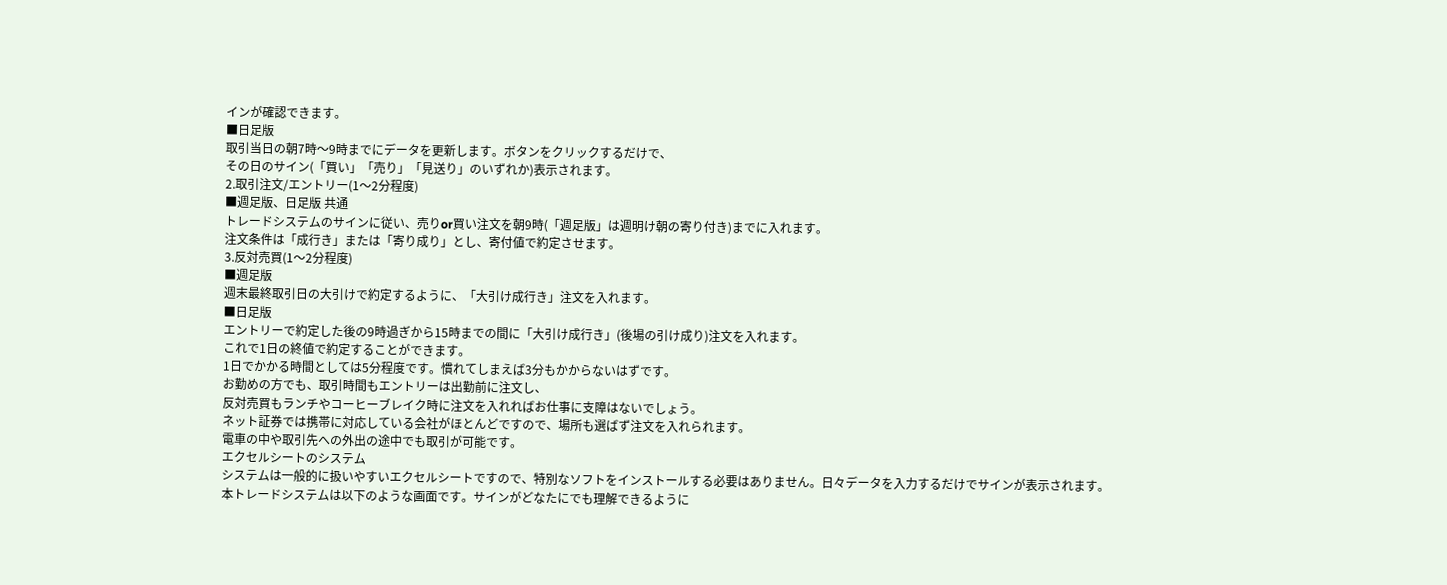インが確認できます。
■日足版
取引当日の朝7時〜9時までにデータを更新します。ボタンをクリックするだけで、
その日のサイン(「買い」「売り」「見送り」のいずれか)表示されます。
2.取引注文/エントリー(1〜2分程度)
■週足版、日足版 共通
トレードシステムのサインに従い、売りor買い注文を朝9時(「週足版」は週明け朝の寄り付き)までに入れます。
注文条件は「成行き」または「寄り成り」とし、寄付値で約定させます。
3.反対売買(1〜2分程度)
■週足版
週末最終取引日の大引けで約定するように、「大引け成行き」注文を入れます。
■日足版
エントリーで約定した後の9時過ぎから15時までの間に「大引け成行き」(後場の引け成り)注文を入れます。
これで1日の終値で約定することができます。
1日でかかる時間としては5分程度です。慣れてしまえば3分もかからないはずです。
お勤めの方でも、取引時間もエントリーは出勤前に注文し、
反対売買もランチやコーヒーブレイク時に注文を入れればお仕事に支障はないでしょう。
ネット証券では携帯に対応している会社がほとんどですので、場所も選ばず注文を入れられます。
電車の中や取引先への外出の途中でも取引が可能です。
エクセルシートのシステム
システムは一般的に扱いやすいエクセルシートですので、特別なソフトをインストールする必要はありません。日々データを入力するだけでサインが表示されます。
本トレードシステムは以下のような画面です。サインがどなたにでも理解できるように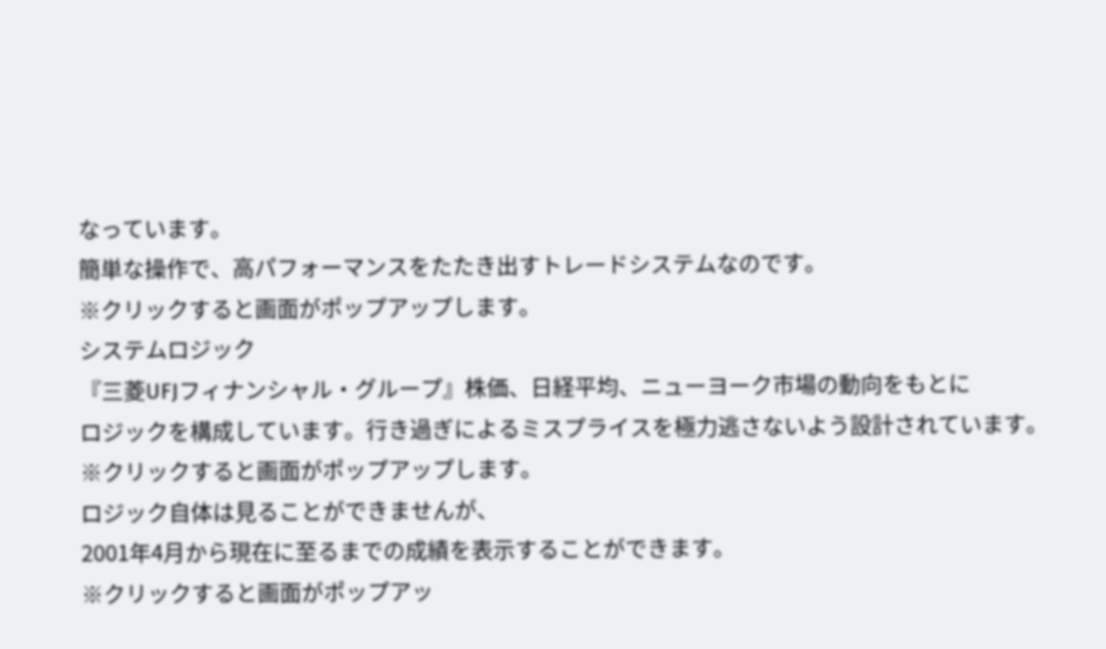なっています。
簡単な操作で、高パフォーマンスをたたき出すトレードシステムなのです。
※クリックすると画面がポップアップします。
システムロジック
『三菱UFJフィナンシャル・グループ』株価、日経平均、ニューヨーク市場の動向をもとに
ロジックを構成しています。行き過ぎによるミスプライスを極力逃さないよう設計されています。
※クリックすると画面がポップアップします。
ロジック自体は見ることができませんが、
2001年4月から現在に至るまでの成績を表示することができます。
※クリックすると画面がポップアッ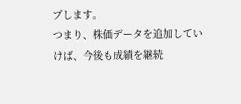プします。
つまり、株価データを追加していけば、今後も成績を継続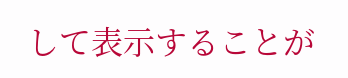して表示することが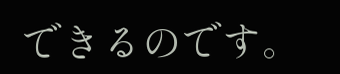できるのです。